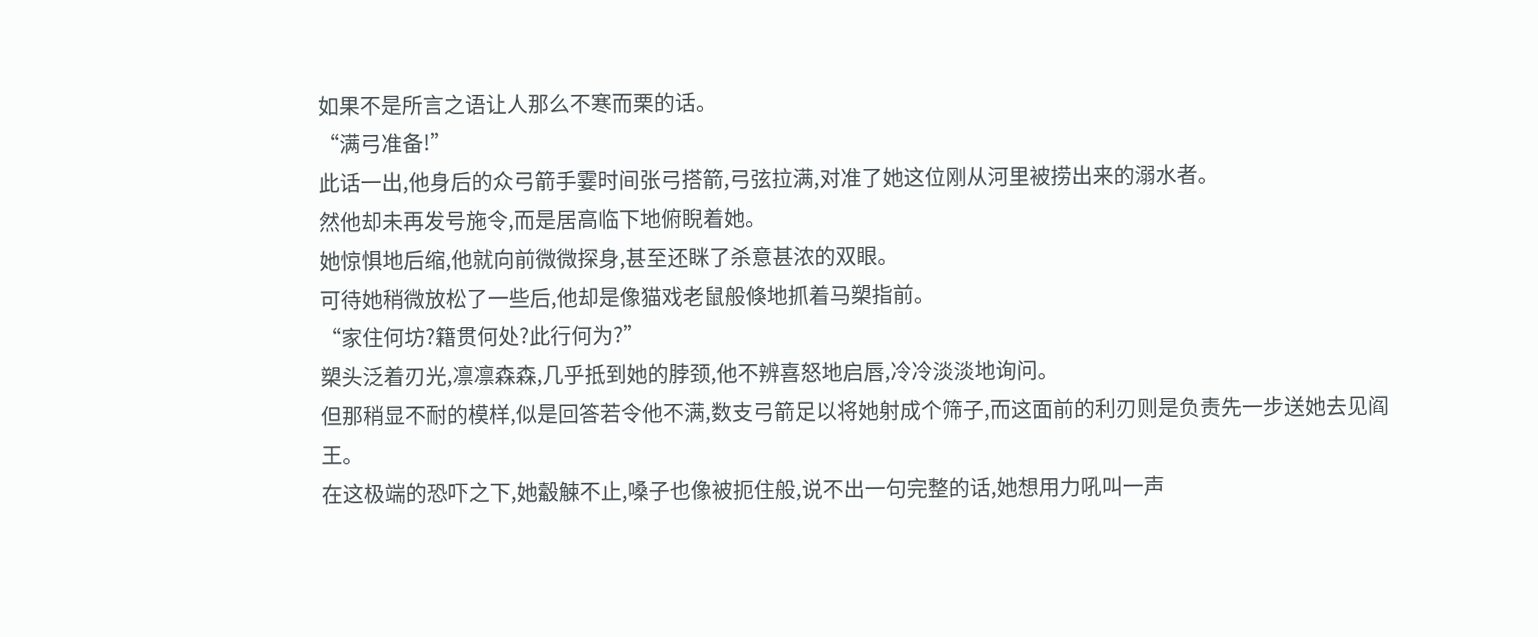如果不是所言之语让人那么不寒而栗的话。
“满弓准备!”
此话一出,他身后的众弓箭手霎时间张弓搭箭,弓弦拉满,对准了她这位刚从河里被捞出来的溺水者。
然他却未再发号施令,而是居高临下地俯睨着她。
她惊惧地后缩,他就向前微微探身,甚至还眯了杀意甚浓的双眼。
可待她稍微放松了一些后,他却是像猫戏老鼠般倏地抓着马槊指前。
“家住何坊?籍贯何处?此行何为?”
槊头泛着刃光,凛凛森森,几乎抵到她的脖颈,他不辨喜怒地启唇,冷冷淡淡地询问。
但那稍显不耐的模样,似是回答若令他不满,数支弓箭足以将她射成个筛子,而这面前的利刃则是负责先一步送她去见阎王。
在这极端的恐吓之下,她觳觫不止,嗓子也像被扼住般,说不出一句完整的话,她想用力吼叫一声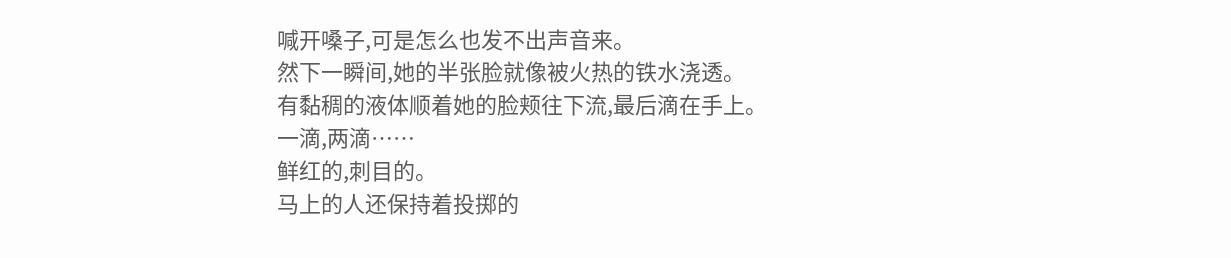喊开嗓子,可是怎么也发不出声音来。
然下一瞬间,她的半张脸就像被火热的铁水浇透。
有黏稠的液体顺着她的脸颊往下流,最后滴在手上。
一滴,两滴……
鲜红的,刺目的。
马上的人还保持着投掷的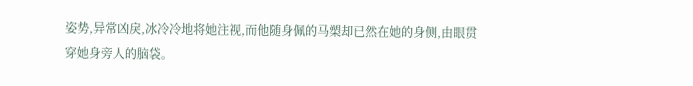姿势,异常凶戾,冰冷冷地将她注视,而他随身佩的马槊却已然在她的身侧,由眼贯穿她身旁人的脑袋。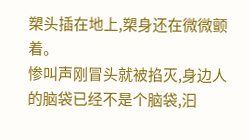槊头插在地上,槊身还在微微颤着。
惨叫声刚冒头就被掐灭,身边人的脑袋已经不是个脑袋,汩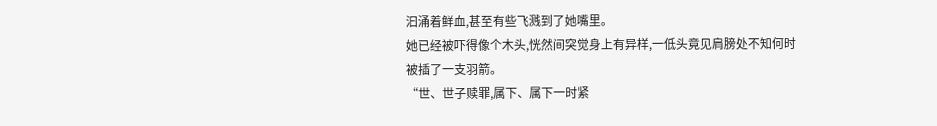汩涌着鲜血,甚至有些飞溅到了她嘴里。
她已经被吓得像个木头,恍然间突觉身上有异样,一低头竟见肩膀处不知何时被插了一支羽箭。
“世、世子赎罪,属下、属下一时紧